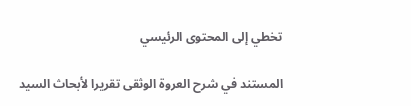تخطي إلى المحتوى الرئيسي

المستند في شرح العروة الوثقى تقريرا لأبحاث السيد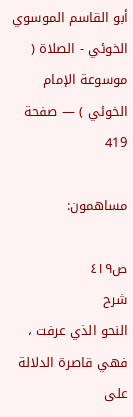أبو القاسم الموسوي الخوئي - الصلاة ( موسوعة الإمام الخوئي ) — صفحة 419

مساهمون:

ص٤١٩
شرح
النحو الذي عرفت ، فهي قاصرة الدلالة على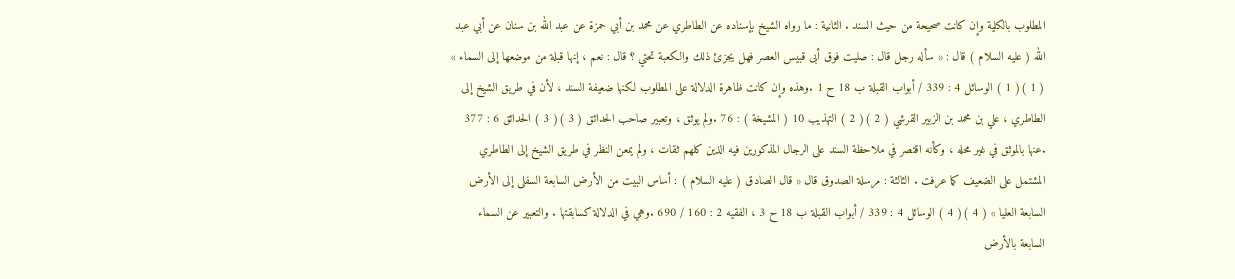المطلوب بالكلية وإن كانت صحيحة من حيث السند . الثانية : ما رواه الشيخ بإسناده عن الطاطري عن محمد بن أبي حمزة عن عبد الله بن سنان عن أبي عبد الله ( عليه السلام ) قال : « سأله رجل قال : صليت فوق أبى قبيس العصر فهل يجزئ ذلك والكعبة تحتي ؟ قال : نعم ، إنها قبلة من موضعها إلى السماء » ( 1 )( 1 ) الوسائل 4 : 339 / أبواب القبلة ب 18 ح 1 .وهذه وإن كانت ظاهرة الدلالة على المطلوب لكنها ضعيفة السند ، لأن في طريق الشيخ إلى الطاطري ، علي بن محمد بن الزبير القرشي ( 2 )( 2 ) التهذيب 10 ( المشيخة ) : 76 .ولم يوثق ، وتعبير صاحب الحدائق ( 3 )( 3 ) الحدائق 6 : 377 .عنها بالموثق في غير محله ، وكأنه اقتصر في ملاحظة السند على الرجال المذكورين فيه الذين كلهم ثقات ، ولم يمعن النظر في طريق الشيخ إلى الطاطري المشتمل على الضعيف كما عرفت . الثالثة : مرسلة الصدوق قال « قال الصادق ( عليه السلام ) : أساس البيت من الأرض السابعة السفلى إلى الأرض السابعة العليا » ( 4 )( 4 ) الوسائل 4 : 339 / أبواب القبلة ب 18 ح 3 ، الفقيه 2 : 160 / 690 .وهي في الدلالة كسابقتها . والتعبير عن السماء السابعة بالأرض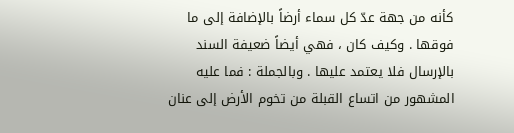كأنه من جهة عدّ كل سماء أرضاً بالإضافة إلى ما فوقها . وكيف كان ، فهي أيضاً ضعيفة السند بالإرسال فلا يعتمد عليها . وبالجملة : فما عليه المشهور من اتساع القبلة من تخوم الأرض إلى عنان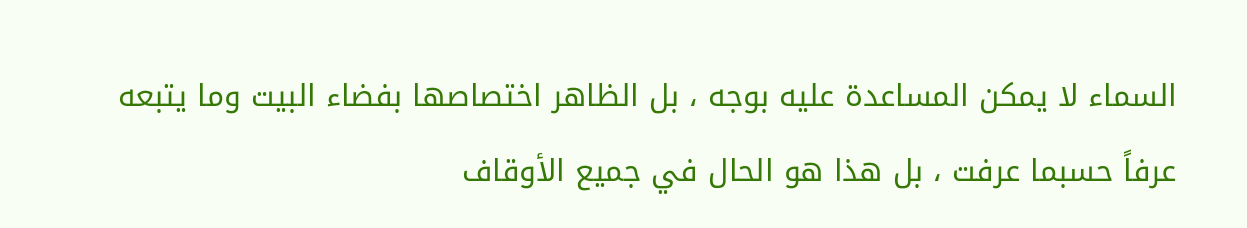السماء لا يمكن المساعدة عليه بوجه ، بل الظاهر اختصاصها بفضاء البيت وما يتبعه عرفاً حسبما عرفت ، بل هذا هو الحال في جميع الأوقاف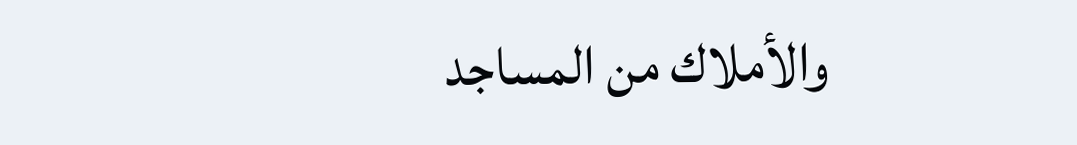والأملاك من المساجد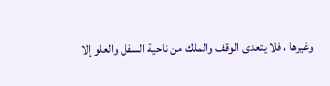وغيرها ، فلا يتعدى الوقف والملك من ناحية السفل والعلو إلا